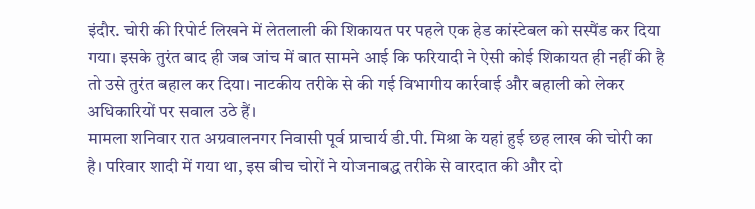इंदौर. चोरी की रिपोर्ट लिखने में लेतलाली की शिकायत पर पहले एक हेड कांस्टेबल को सस्पैंड कर दिया गया। इसके तुरंत बाद ही जब जांच में बात सामने आई कि फरियादी ने ऐसी कोई शिकायत ही नहीं की है तो उसे तुरंत बहाल कर दिया। नाटकीय तरीके से की गई विभागीय कार्रवाई और बहाली को लेकर अधिकारियों पर सवाल उठे हैं।
मामला शनिवार रात अग्रवालनगर निवासी पूर्व प्राचार्य डी.पी. मिश्रा के यहां हुई छह लाख की चोरी का है। परिवार शादी में गया था, इस बीच चोरों ने योजनाबद्ध तरीके से वारदात की और दो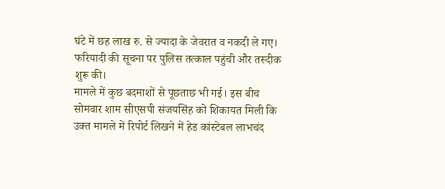घंटे में छह लाख रु. से ज्यादा के जेवरात व नकदी ले गए। फरियादी की सूचना पर पुलिस तत्काल पहुंची और तस्दीक शुरू की।
मामले में कुछ बदमाशों से पूछताछ भी गई। इस बीच सोमवार शाम सीएसपी संजयसिंह को शिकायत मिली कि उक्त मामले में रिपोर्ट लिखने में हेड कांस्टेबल लाभचंद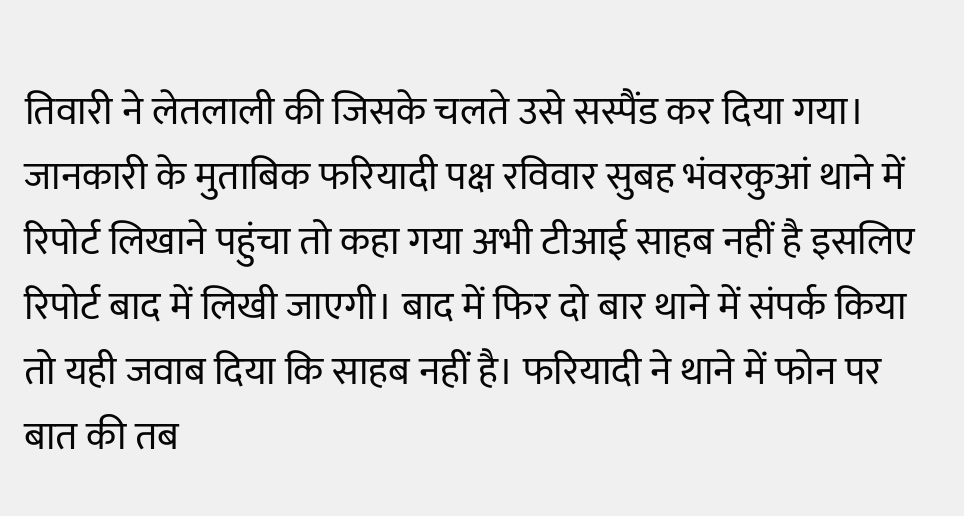तिवारी ने लेतलाली की जिसके चलते उसे सस्पैंड कर दिया गया।
जानकारी के मुताबिक फरियादी पक्ष रविवार सुबह भंवरकुआं थाने में रिपोर्ट लिखाने पहुंचा तो कहा गया अभी टीआई साहब नहीं है इसलिए रिपोर्ट बाद में लिखी जाएगी। बाद में फिर दो बार थाने में संपर्क किया तो यही जवाब दिया कि साहब नहीं है। फरियादी ने थाने में फोन पर बात की तब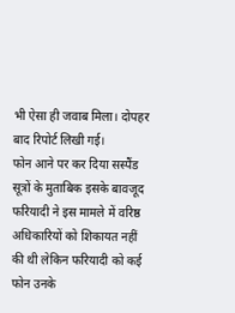भी ऐसा ही जवाब मिला। दोपहर बाद रिपोर्ट लिखी गई।
फोन आने पर कर दिया सस्पैंड
सूत्रों के मुताबिक इसके बावजूद फरियादी ने इस मामले में वरिष्ठ अधिकारियों को शिकायत नहीं की थी लेकिन फरियादी को कई फोन उनके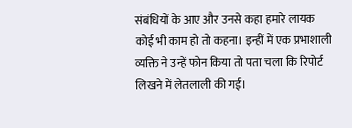संबंधियों के आए और उनसे कहा हमारे लायक कोई भी काम हो तो कहना। इन्हीं में एक प्रभाशाली व्यक्ति ने उन्हें फोन किया तो पता चला कि रिपोर्ट लिखने में लेतलाली की गई।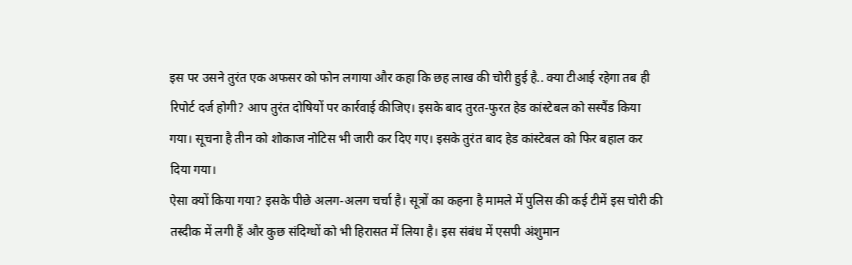इस पर उसने तुरंत एक अफसर को फोन लगाया और कहा कि छह लाख की चोरी हुई है.. क्या टीआई रहेगा तब ही रिपोर्ट दर्ज होगी? आप तुरंत दोषियों पर कार्रवाई कीजिए। इसके बाद तुरत-फुरत हेड कांस्टेबल को सस्पैंड किया गया। सूचना है तीन को शोकाज नोटिस भी जारी कर दिए गए। इसके तुरंत बाद हेड कांस्टेबल को फिर बहाल कर दिया गया।
ऐसा क्यों किया गया? इसके पीछे अलग-अलग चर्चा है। सूत्रों का कहना है मामले में पुलिस की कई टीमें इस चोरी की तस्दीक में लगी हैं और कुछ संदिग्धों को भी हिरासत में लिया है। इस संबंध में एसपी अंशुमान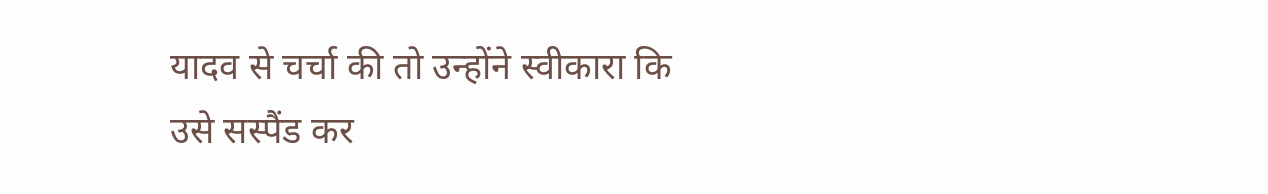यादव से चर्चा की तो उन्होंने स्वीकारा कि उसे सस्पैंड कर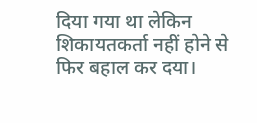दिया गया था लेकिन शिकायतकर्ता नहीं होने से फिर बहाल कर दया।